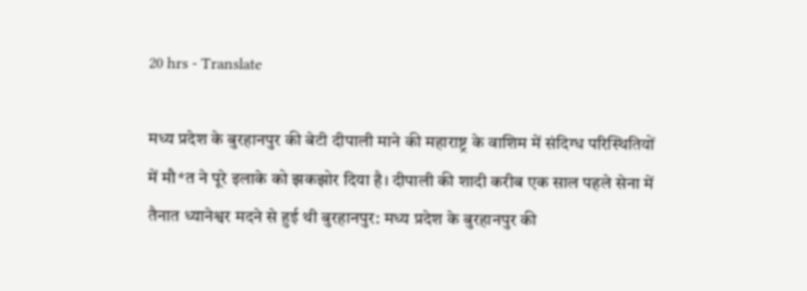20 hrs - Translate

मध्य प्रदेश के बुरहानपुर की बेटी दीपाली माने की महाराष्ट्र के वाशिम में संदिग्ध परिस्थितियों में मौ*त ने पूरे इलाके को झकझोर दिया है। दीपाली की शादी करीब एक साल पहले सेना में तैनात ध्यानेश्वर मदने से हुई थी बुरहानपुर: मध्य प्रदेश के बुरहानपुर की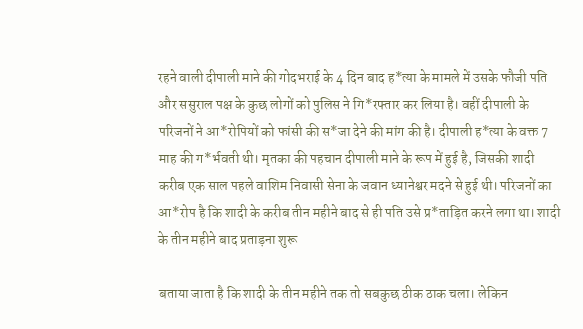रहने वाली दीपाली माने की गोदभराई के 4 दिन बाद ह*त्या के मामले में उसके फौजी पति और ससुराल पक्ष के कुछ लोगों को पुलिस ने गि*रफ्तार कर लिया है। वहीं दीपाली के परिजनों ने आ*रोपियों को फांसी की स*जा देने की मांग की है। दीपाली ह*त्या के वक्त 7 माह की ग*र्भवती थी। मृतका की पहचान दीपाली माने के रूप में हुई है, जिसकी शादी करीब एक साल पहले वाशिम निवासी सेना के जवान ध्यानेश्वर मदने से हुई थी। परिजनों का आ*रोप है कि शादी के करीब तीन महीने बाद से ही पति उसे प्र*ताड़ित करने लगा था। शादी के तीन महीने बाद प्रताड़ना शुरू

बताया जाता है कि शादी के तीन महीने तक तो सबकुछ ठीक ठाक चला। लेकिन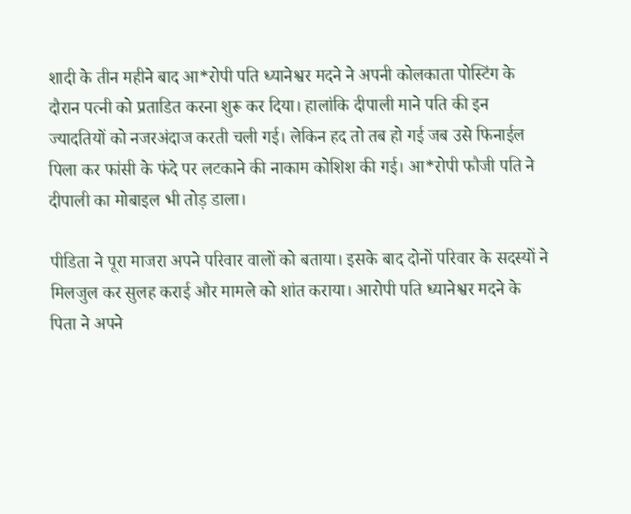शादी के तीन महीने बाद आ*रोपी पति ध्यानेश्वर मदने ने अपनी कोलकाता पोस्टिंग के दौरान पत्नी को प्रताडित करना शुरू कर दिया। हालांकि दीपाली माने पति की इन ज्यादतियों को नजरअंदाज करती चली गई। लेकिन हद तो तब हो गई जब उसे फिनाईल पिला कर फांसी के फंदे पर लटकाने की नाकाम कोशिश की गई। आ*रोपी फौजी पति ने दीपाली का मोबाइल भी तोड़ डाला।

पीडिता ने पूरा माजरा अपने परिवार वालों को बताया। इसके बाद दोनों परिवार के सदस्यों ने मिलजुल कर सुलह कराई और मामले को शांत कराया। आरोपी पति ध्यानेश्वर मदने के पिता ने अपने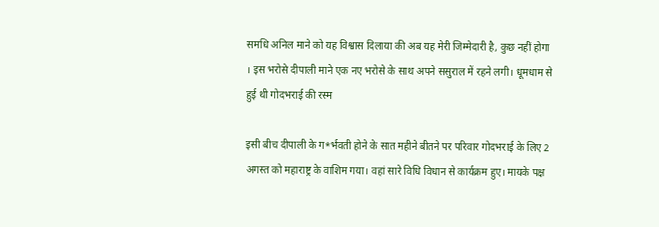समधि अनिल माने को यह विश्वास दिलाया की अब यह मेरी जिम्मेदारी है, कुछ नहीं होगा । इस भरोसे दीपाली माने एक नए भरोसे के साथ अपने ससुराल में रहने लगी। धूमधाम से हुई थी गोदभराई की रस्म

इसी बीच दीपाली के ग*र्भवती होने के सात महीने बीतने पर परिवार गोदभराई के लिए 2 अगस्त को महाराष्ट्र के वाशिम गया। वहां सारे विधि विधान से कार्यक्रम हुए। मायके पक्ष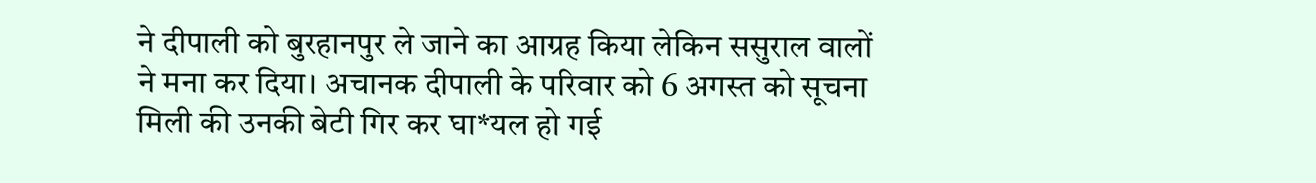ने दीपाली को बुरहानपुर ले जाने का आग्रह किया लेकिन ससुराल वालों ने मना कर दिया। अचानक दीपाली के परिवार को 6 अगस्त को सूचना मिली की उनकी बेटी गिर कर घा*यल हो गई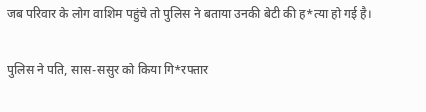जब परिवार के लोग वाशिम पहुंचे तो पुलिस ने बताया उनकी बेटी की ह*त्या हो गई है।

पुलिस ने पति, सास-ससुर को किया गि*रफ्तार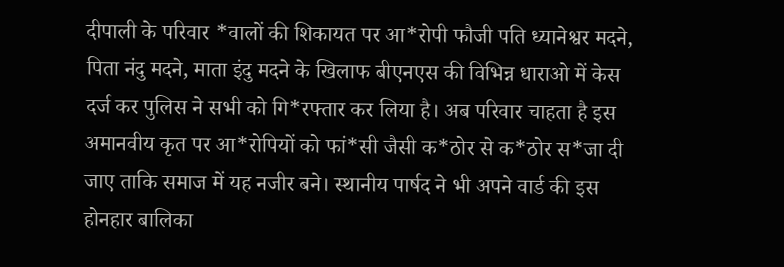दीपाली के परिवार *वालों की शिकायत पर आ*रोपी फौजी पति ध्यानेश्वर मदने, पिता नंदु मदने, माता इंदु मदने के खिलाफ बीएनएस की विभिन्न धाराओ में केस दर्ज कर पुलिस ने सभी को गि*रफ्तार कर लिया है। अब परिवार चाहता है इस अमानवीय कृत पर आ*रोपियों को फां*सी जैसी क*ठोर से क*ठोर स*जा दी जाए ताकि समाज में यह नजीर बने। स्थानीय पार्षद ने भी अपने वार्ड की इस होनहार बालिका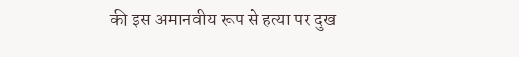की इस अमानवीय रूप से हत्या पर दुख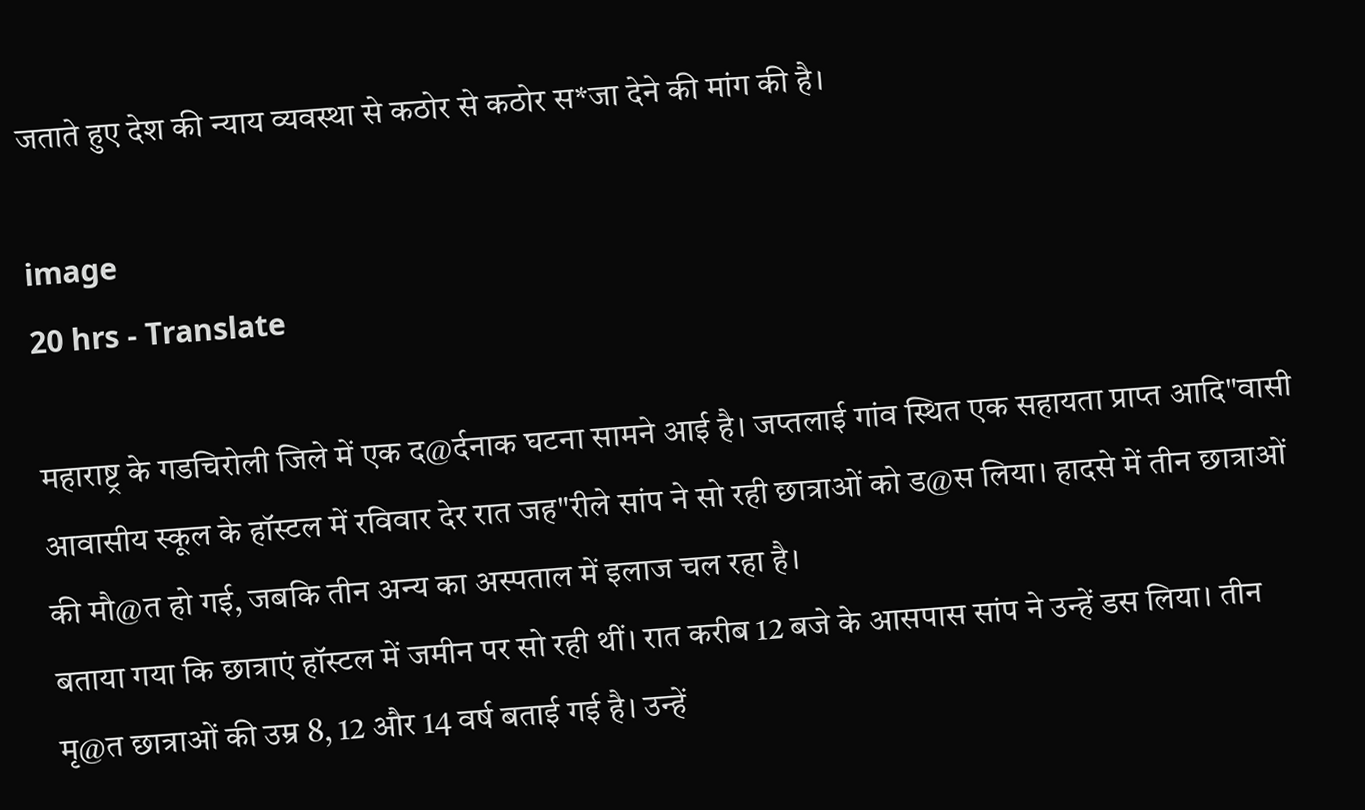जताते हुए देश की न्याय व्यवस्था से कठोर से कठोर स*जा देने की मांग की है।

image
20 hrs - Translate

महाराष्ट्र के गडचिरोली जिले में एक द@र्दनाक घटना सामने आई है। जप्तलाई गांव स्थित एक सहायता प्राप्त आदि"वासी आवासीय स्कूल के हॉस्टल में रविवार देर रात जह"रीले सांप ने सो रही छात्राओं को ड@स लिया। हादसे में तीन छात्राओं की मौ@त हो गई, जबकि तीन अन्य का अस्पताल में इलाज चल रहा है।
बताया गया कि छात्राएं हॉस्टल में जमीन पर सो रही थीं। रात करीब 12 बजे के आसपास सांप ने उन्हें डस लिया। तीन मृ@त छात्राओं की उम्र 8, 12 और 14 वर्ष बताई गई है। उन्हें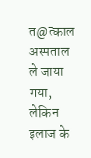त@त्काल अस्पताल ले जाया गया, लेकिन इलाज के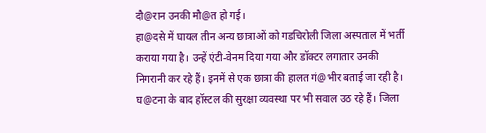दौ@रान उनकी मौ@त हो गई।
हा@दसे में घायल तीन अन्य छात्राओं को गडचिरोली जिला अस्पताल में भर्ती कराया गया है। उन्हें एंटी-वेनम दिया गया और डॉक्टर लगातार उनकी निगरानी कर रहे हैं। इनमें से एक छात्रा की हालत गं@भीर बताई जा रही है।
घ@टना के बाद हॉस्टल की सुरक्षा व्यवस्था पर भी सवाल उठ रहे हैं। जिला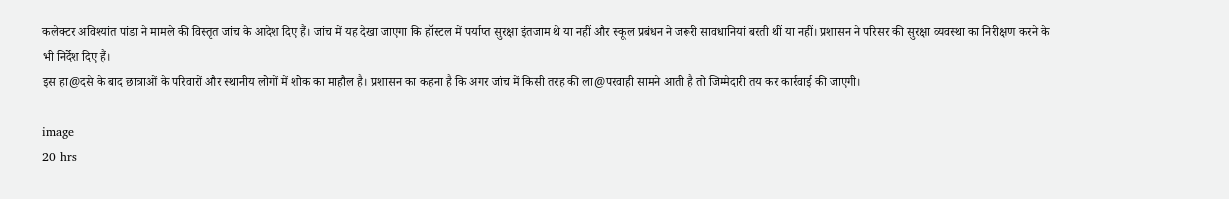कलेक्टर अविश्यांत पांडा ने मामले की विस्तृत जांच के आदेश दिए हैं। जांच में यह देखा जाएगा कि हॉस्टल में पर्याप्त सुरक्षा इंतजाम थे या नहीं और स्कूल प्रबंधन ने जरूरी सावधानियां बरती थीं या नहीं। प्रशासन ने परिसर की सुरक्षा व्यवस्था का निरीक्षण करने के भी निर्देश दिए हैं।
इस हा@दसे के बाद छात्राओं के परिवारों और स्थानीय लोगों में शोक का माहौल है। प्रशासन का कहना है कि अगर जांच में किसी तरह की ला@परवाही सामने आती है तो जिम्मेदारी तय कर कार्रवाई की जाएगी।

image
20 hrs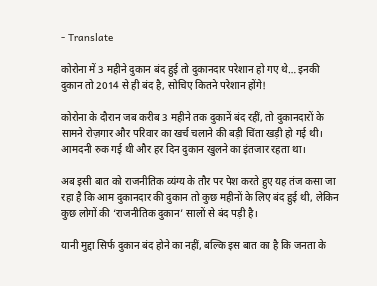- Translate

कोरोना में 3 महीने दुकान बंद हुई तो दुकानदार परेशान हो गए थे… इनकी दुकान तो 2014 से ही बंद है, सोचिए कितने परेशान होंगे!

कोरोना के दौरान जब करीब 3 महीने तक दुकानें बंद रहीं, तो दुकानदारों के सामने रोज़गार और परिवार का खर्च चलाने की बड़ी चिंता खड़ी हो गई थी। आमदनी रुक गई थी और हर दिन दुकान खुलने का इंतजार रहता था।

अब इसी बात को राजनीतिक व्यंग्य के तौर पर पेश करते हुए यह तंज कसा जा रहा है कि आम दुकानदार की दुकान तो कुछ महीनों के लिए बंद हुई थी, लेकिन कुछ लोगों की ‘राजनीतिक दुकान’ सालों से बंद पड़ी है।

यानी मुद्दा सिर्फ दुकान बंद होने का नहीं, बल्कि इस बात का है कि जनता के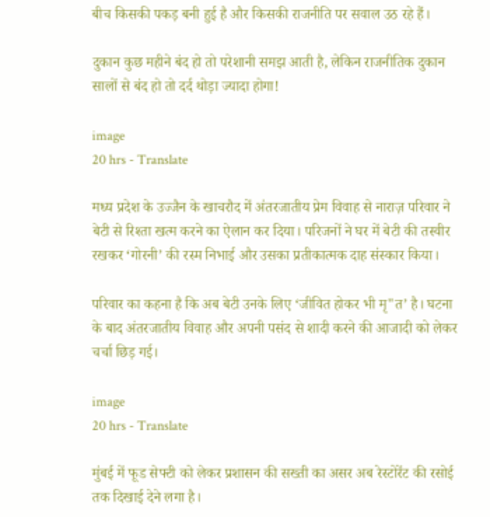बीच किसकी पकड़ बनी हुई है और किसकी राजनीति पर सवाल उठ रहे हैं।

दुकान कुछ महीने बंद हो तो परेशानी समझ आती है, लेकिन राजनीतिक दुकान सालों से बंद हो तो दर्द थोड़ा ज्यादा होगा!

image
20 hrs - Translate

मध्य प्रदेश के उज्जैन के खाचरौद में अंतरजातीय प्रेम विवाह से नाराज़ परिवार ने बेटी से रिश्ता खत्म करने का ऐलान कर दिया। परिजनों ने घर में बेटी की तस्वीर रखकर ‘गोरनी’ की रस्म निभाई और उसका प्रतीकात्मक दाह संस्कार किया।

परिवार का कहना है कि अब बेटी उनके लिए ‘जीवित होकर भी मृ"त’ है। घटना के बाद अंतरजातीय विवाह और अपनी पसंद से शादी करने की आजादी को लेकर चर्चा छिड़ गई।

image
20 hrs - Translate

मुंबई में फूड सेफ्टी को लेकर प्रशासन की सख्ती का असर अब रेस्टोरेंट की रसोई तक दिखाई देने लगा है।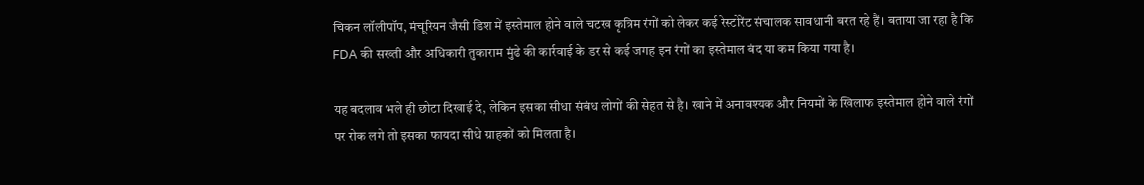चिकन लॉलीपॉप, मंचूरियन जैसी डिश में इस्तेमाल होने वाले चटख कृत्रिम रंगों को लेकर कई रेस्टोरेंट संचालक सावधानी बरत रहे हैं। बताया जा रहा है कि FDA की सख्ती और अधिकारी तुकाराम मुंढे की कार्रवाई के डर से कई जगह इन रंगों का इस्तेमाल बंद या कम किया गया है।

यह बदलाव भले ही छोटा दिखाई दे, लेकिन इसका सीधा संबंध लोगों की सेहत से है। खाने में अनावश्यक और नियमों के खिलाफ इस्तेमाल होने वाले रंगों पर रोक लगे तो इसका फायदा सीधे ग्राहकों को मिलता है।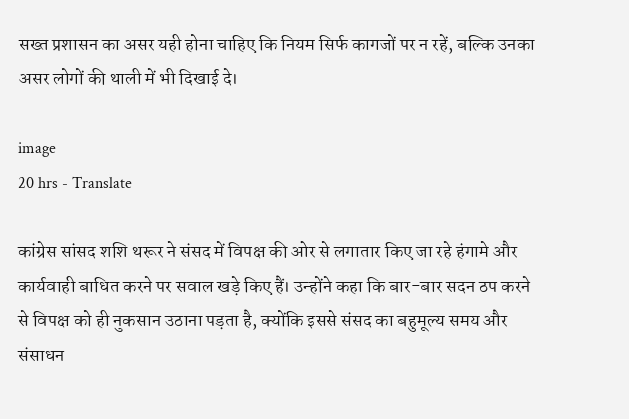सख्त प्रशासन का असर यही होना चाहिए कि नियम सिर्फ कागजों पर न रहें, बल्कि उनका असर लोगों की थाली में भी दिखाई दे।

image
20 hrs - Translate

कांग्रेस सांसद शशि थरूर ने संसद में विपक्ष की ओर से लगातार किए जा रहे हंगामे और कार्यवाही बाधित करने पर सवाल खड़े किए हैं। उन्होंने कहा कि बार-बार सदन ठप करने से विपक्ष को ही नुकसान उठाना पड़ता है, क्योंकि इससे संसद का बहुमूल्य समय और संसाधन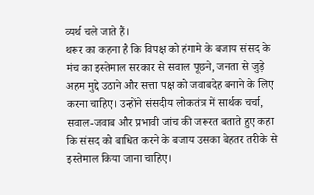व्यर्थ चले जाते हैं।
थरूर का कहना है कि विपक्ष को हंगामे के बजाय संसद के मंच का इस्तेमाल सरकार से सवाल पूछने, जनता से जुड़े अहम मुद्दे उठाने और सत्ता पक्ष को जवाबदेह बनाने के लिए करना चाहिए। उन्होंने संसदीय लोकतंत्र में सार्थक चर्चा, सवाल-जवाब और प्रभावी जांच की जरूरत बताते हुए कहा कि संसद को बाधित करने के बजाय उसका बेहतर तरीके से इस्तेमाल किया जाना चाहिए।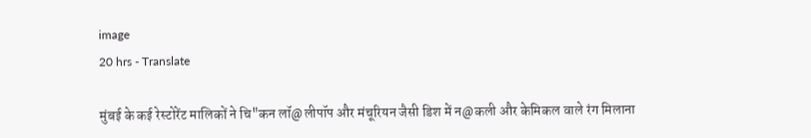image
20 hrs - Translate

मुंबई के कई रेस्टोरेंट मालिकों ने चि"कन लॉ@लीपॉप और मंचूरियन जैसी डिश में न@कली और केमिकल वाले रंग मिलाना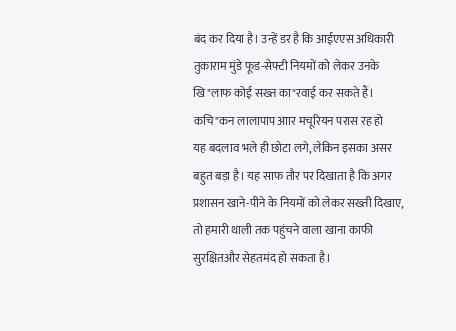बंद कर दिया है। उन्हें डर है कि आईएएस अधिकारी तुकाराम मुंडे फूड-सेफ्टी नियमों को लेकर उनके खि"लाफ कोई सख्त का"रवाई कर सकते हैं। कचि"कन लालापाप आार मचूरियन परास रह हो
यह बदलाव भले ही छोटा लगे, लेकिन इसका असर बहुत बड़ा है। यह साफ तौर पर दिखाता है कि अगर प्रशासन खाने-पीने के नियमों को लेकर सख्ती दिखाए, तो हमारी थाली तक पहुंचने वाला खाना काफी सुरक्षितऔर सेहतमंद हो सकता है।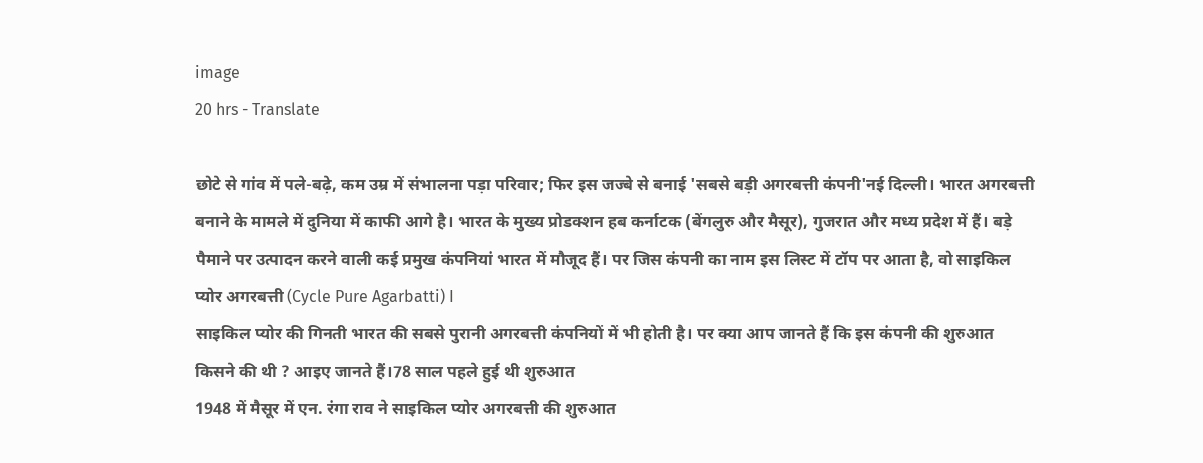image
20 hrs - Translate

छोटे से गांव में पले-बढ़े, कम उम्र में संभालना पड़ा परिवार; फिर इस जज्बे से बनाई 'सबसे बड़ी अगरबत्ती कंपनी'नई दिल्ली। भारत अगरबत्ती बनाने के मामले में दुनिया में काफी आगे है। भारत के मुख्य प्रोडक्शन हब कर्नाटक (बेंगलुरु और मैसूर), गुजरात और मध्य प्रदेश में हैं। बड़े पैमाने पर उत्पादन करने वाली कई प्रमुख कंपनियां भारत में मौजूद हैं। पर जिस कंपनी का नाम इस लिस्ट में टॉप पर आता है, वो साइकिल प्योर अगरबत्ती (Cycle Pure Agarbatti) I
साइकिल प्योर की गिनती भारत की सबसे पुरानी अगरबत्ती कंपनियों में भी होती है। पर क्या आप जानते हैं कि इस कंपनी की शुरुआत किसने की थी ? आइए जानते हैं।78 साल पहले हुई थी शुरुआत
1948 में मैसूर में एन. रंगा राव ने साइकिल प्योर अगरबत्ती की शुरुआत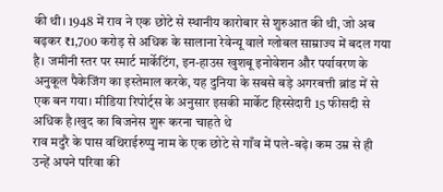की थी। 1948 में राव ने एक छोटे से स्थानीय कारोबार से शुरुआत की थी, जो अब बढ़कर ₹1,700 करोड़ से अधिक के सालाना रेवेन्यू वाले ग्लोबल साम्राज्य में बदल गया है। जमीनी स्तर पर स्मार्ट मार्केटिंग, इन-हाउस खुशबू इनोवेशन और पर्यावरण के अनुकूल पैकेजिंग का इस्तेमाल करके, यह दुनिया के सबसे बड़े अगरबत्ती ब्रांड में से एक बन गया। मीडिया रिपोर्ट्स के अनुसार इसकी मार्केट हिस्सेदारी 15 फीसदी से अधिक है।खुद का बिजनेस शुरू करना चाहते थे
राव मदुरै के पास वथिराईरुप्पु नाम के एक छोटे से गाँव में पले-बढ़े। कम उम्र से ही उन्हें अपने परिवा की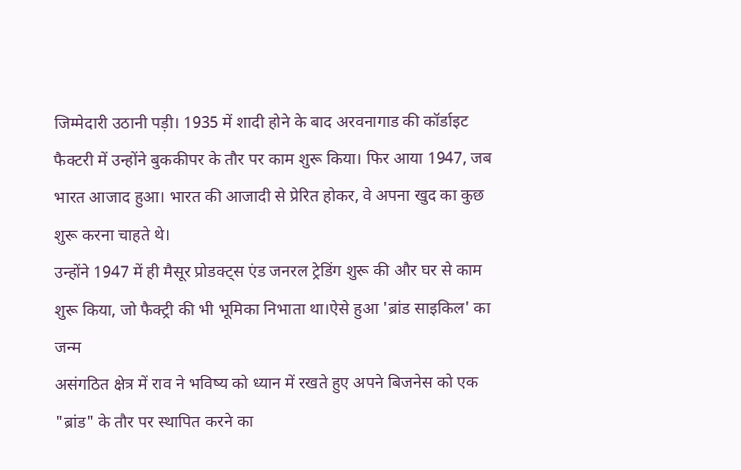जिम्मेदारी उठानी पड़ी। 1935 में शादी होने के बाद अरवनागाड की कॉर्डाइट फैक्टरी में उन्होंने बुककीपर के तौर पर काम शुरू किया। फिर आया 1947, जब भारत आजाद हुआ। भारत की आजादी से प्रेरित होकर, वे अपना खुद का कुछ शुरू करना चाहते थे।
उन्होंने 1947 में ही मैसूर प्रोडक्ट्स एंड जनरल ट्रेडिंग शुरू की और घर से काम शुरू किया, जो फैक्ट्री की भी भूमिका निभाता था।ऐसे हुआ 'ब्रांड साइकिल' का जन्म
असंगठित क्षेत्र में राव ने भविष्य को ध्यान में रखते हुए अपने बिजनेस को एक "ब्रांड" के तौर पर स्थापित करने का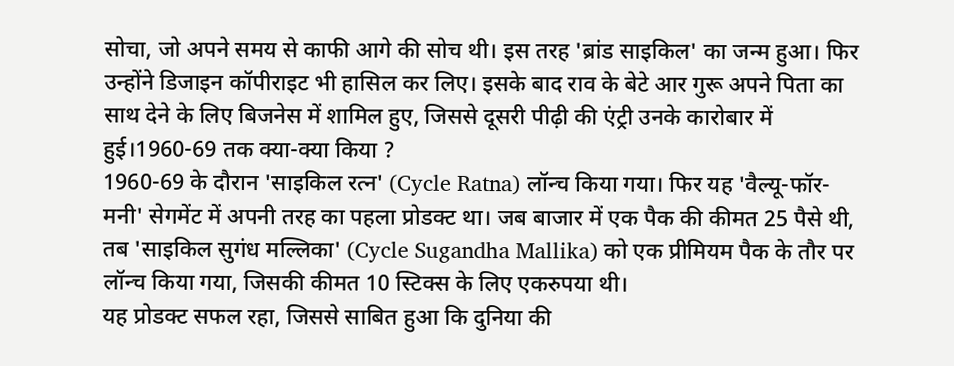सोचा, जो अपने समय से काफी आगे की सोच थी। इस तरह 'ब्रांड साइकिल' का जन्म हुआ। फिर उन्होंने डिजाइन कॉपीराइट भी हासिल कर लिए। इसके बाद राव के बेटे आर गुरू अपने पिता का साथ देने के लिए बिजनेस में शामिल हुए, जिससे दूसरी पीढ़ी की एंट्री उनके कारोबार में हुई।1960-69 तक क्या-क्या किया ?
1960-69 के दौरान 'साइकिल रत्न' (Cycle Ratna) लॉन्च किया गया। फिर यह 'वैल्यू-फॉर-मनी' सेगमेंट में अपनी तरह का पहला प्रोडक्ट था। जब बाजार में एक पैक की कीमत 25 पैसे थी, तब 'साइकिल सुगंध मल्लिका' (Cycle Sugandha Mallika) को एक प्रीमियम पैक के तौर पर लॉन्च किया गया, जिसकी कीमत 10 स्टिक्स के लिए एकरुपया थी।
यह प्रोडक्ट सफल रहा, जिससे साबित हुआ कि दुनिया की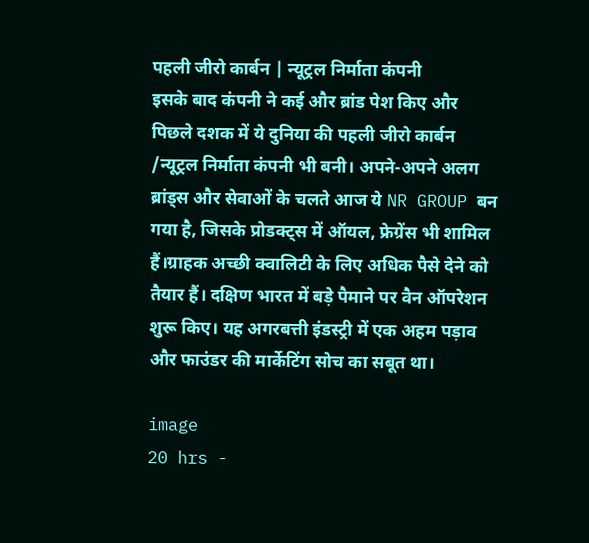पहली जीरो कार्बन | न्यूट्रल निर्माता कंपनी
इसके बाद कंपनी ने कई और ब्रांड पेश किए और पिछले दशक में ये दुनिया की पहली जीरो कार्बन /न्यूट्रल निर्माता कंपनी भी बनी। अपने-अपने अलग ब्रांड्स और सेवाओं के चलते आज ये NR GROUP बन गया है, जिसके प्रोडक्ट्स में ऑयल, फ्रेग्रेंस भी शामिल हैं।ग्राहक अच्छी क्वालिटी के लिए अधिक पैसे देने को तैयार हैं। दक्षिण भारत में बड़े पैमाने पर वैन ऑपरेशन शुरू किए। यह अगरबत्ती इंडस्ट्री में एक अहम पड़ाव और फाउंडर की मार्केटिंग सोच का सबूत था।

image
20 hrs -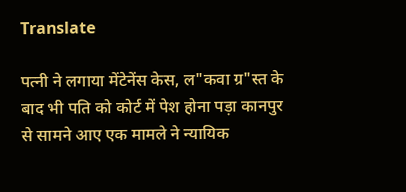Translate

पत्नी ने लगाया मेंटेनेंस केस, ल"कवा ग्र"स्त के बाद भी पति को कोर्ट में पेश होना पड़ा कानपुर से सामने आए एक मामले ने न्यायिक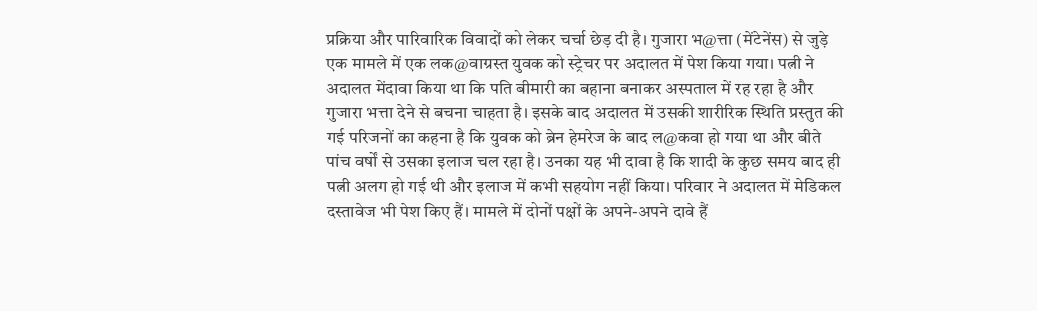प्रक्रिया और पारिवारिक विवादों को लेकर चर्चा छेड़ दी है। गुजारा भ@त्ता (मेंटेनेंस) से जुड़े एक मामले में एक लक@वाग्रस्त युवक को स्ट्रेचर पर अदालत में पेश किया गया। पत्नी ने अदालत मेंदावा किया था कि पति बीमारी का बहाना बनाकर अस्पताल में रह रहा है और गुजारा भत्ता देने से बचना चाहता है। इसके बाद अदालत में उसकी शारीरिक स्थिति प्रस्तुत की गई परिजनों का कहना है कि युवक को ब्रेन हेमरेज के बाद ल@कवा हो गया था और बीते पांच वर्षों से उसका इलाज चल रहा है। उनका यह भी दावा है कि शादी के कुछ समय बाद ही पत्नी अलग हो गई थी और इलाज में कभी सहयोग नहीं किया। परिवार ने अदालत में मेडिकल दस्तावेज भी पेश किए हैं। मामले में दोनों पक्षों के अपने-अपने दावे हैं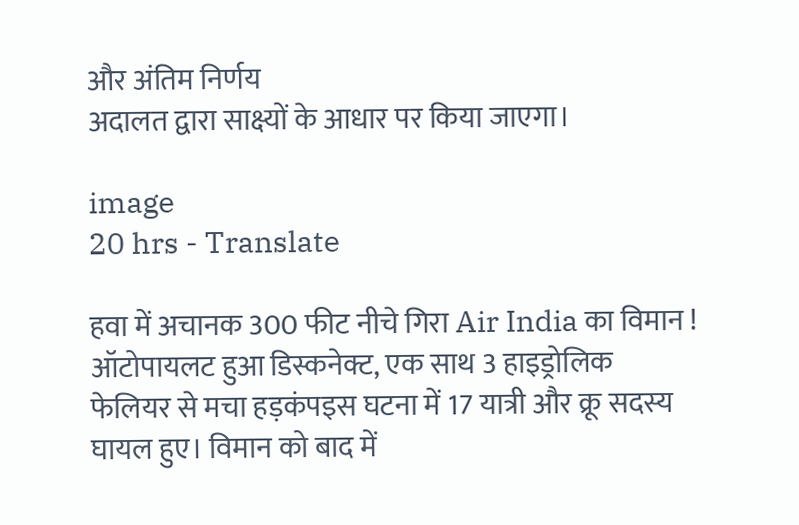और अंतिम निर्णय
अदालत द्वारा साक्ष्यों के आधार पर किया जाएगा।

image
20 hrs - Translate

हवा में अचानक 300 फीट नीचे गिरा Air India का विमान ! ऑटोपायलट हुआ डिस्कनेक्ट, एक साथ 3 हाइड्रोलिक फेलियर से मचा हड़कंपइस घटना में 17 यात्री और क्रू सदस्य घायल हुए। विमान को बाद में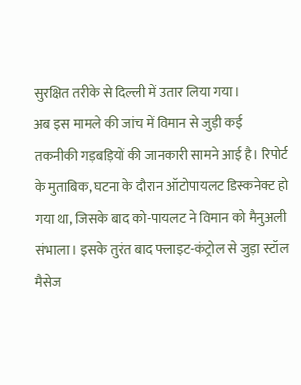सुरक्षित तरीके से दिल्ली में उतार लिया गया।
अब इस मामले की जांच में विमान से जुड़ी कई तकनीकी गड़बड़ियों की जानकारी सामने आई है। रिपोर्ट के मुताबिक, घटना के दौरान ऑटोपायलट डिस्कनेक्ट हो गया था, जिसके बाद को-पायलट ने विमान को मैनुअली संभाला। इसके तुरंत बाद फ्लाइट-कंट्रोल से जुड़ा स्टॉल मैसेज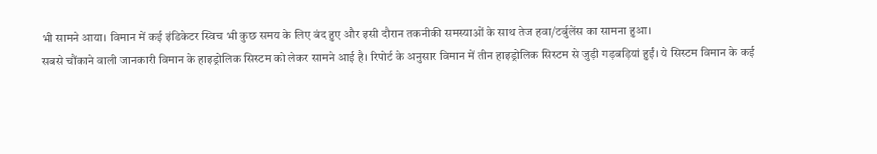भी सामने आया। विमान में कई इंडिकेटर स्विच भी कुछ समय के लिए बंद हुए और इसी दौरान तकनीकी समस्याओं के साथ तेज हवा/टर्बुलेंस का सामना हुआ।
सबसे चौंकाने वाली जानकारी विमान के हाइड्रोलिक सिस्टम को लेकर सामने आई है। रिपोर्ट के अनुसार विमान में तीन हाइड्रोलिक सिस्टम से जुड़ी गड़बड़ियां हुईं। ये सिस्टम विमान के कई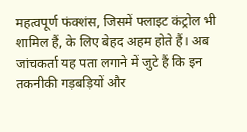महत्वपूर्ण फंक्शंस, जिसमें फ्लाइट कंट्रोल भी शामिल हैं, के लिए बेहद अहम होते हैं। अब जांचकर्ता यह पता लगाने में जुटे हैं कि इन तकनीकी गड़बड़ियों और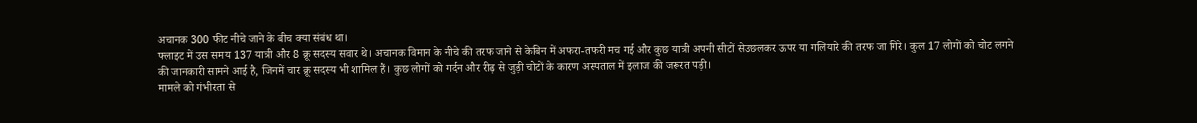अचानक 300 फीट नीचे जाने के बीच क्या संबंध था।
फ्लाइट में उस समय 137 यात्री और 8 क्रू सदस्य सवार थे। अचानक विमान के नीचे की तरफ जाने से केबिन में अफरा-तफरी मच गई और कुछ यात्री अपनी सीटों सेउछलकर ऊपर या गलियारे की तरफ जा गिरे। कुल 17 लोगों को चोट लगने की जानकारी सामने आई है, जिनमें चार क्रू सदस्य भी शामिल हैं। कुछ लोगों को गर्दन और रीढ़ से जुड़ी चोटों के कारण अस्पताल में इलाज की जरूरत पड़ी।
मामले को गंभीरता से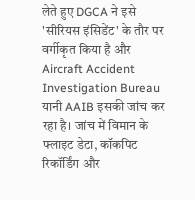लेते हुए DGCA ने इसे 'सीरियस इंसिडेंट' के तौर पर वर्गीकृत किया है और Aircraft Accident Investigation Bureau यानी AAIB इसकी जांच कर रहा है। जांच में विमान के फ्लाइट डेटा, कॉकपिट रिकॉर्डिंग और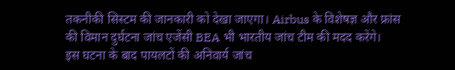तकनीकी सिस्टम की जानकारी को देखा जाएगा। Airbus के विशेषज्ञ और फ्रांस की विमान दुर्घटना जांच एजेंसी BEA भी भारतीय जांच टीम की मदद करेंगे।
इस घटना के बाद पायलटों की अनिवार्य जांच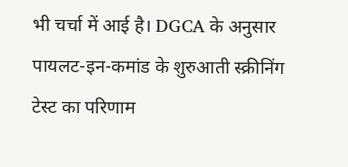भी चर्चा में आई है। DGCA के अनुसार पायलट-इन-कमांड के शुरुआती स्क्रीनिंग टेस्ट का परिणाम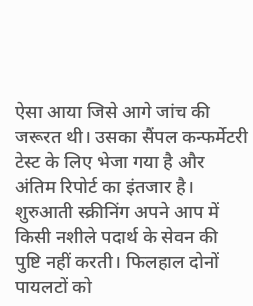ऐसा आया जिसे आगे जांच की जरूरत थी। उसका सैंपल कन्फर्मेटरी टेस्ट के लिए भेजा गया है और अंतिम रिपोर्ट का इंतजार है। शुरुआती स्क्रीनिंग अपने आप में किसी नशीले पदार्थ के सेवन की पुष्टि नहीं करती। फिलहाल दोनों पायलटों को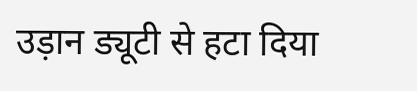उड़ान ड्यूटी से हटा दिया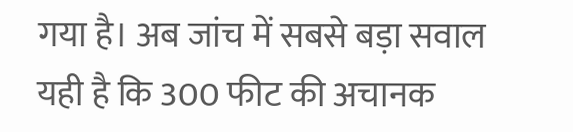गया है। अब जांच में सबसे बड़ा सवाल यही है कि 300 फीट की अचानक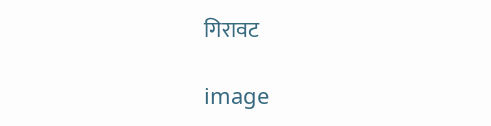गिरावट

image